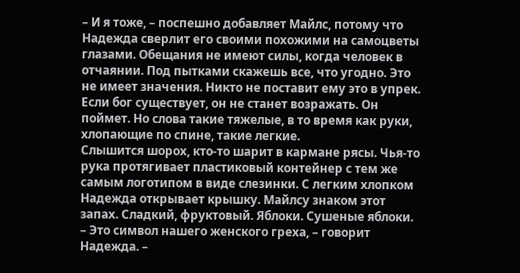– И я тоже, – поспешно добавляет Майлс, потому что Надежда сверлит его своими похожими на самоцветы глазами. Обещания не имеют силы, когда человек в отчаянии. Под пытками скажешь все, что угодно. Это не имеет значения. Никто не поставит ему это в упрек. Если бог существует, он не станет возражать. Он поймет. Но слова такие тяжелые, в то время как руки, хлопающие по спине, такие легкие.
Слышится шорох, кто-то шарит в кармане рясы. Чья-то рука протягивает пластиковый контейнер с тем же самым логотипом в виде слезинки. С легким хлопком Надежда открывает крышку. Майлсу знаком этот запах. Сладкий, фруктовый. Яблоки. Сушеные яблоки.
– Это символ нашего женского греха, – говорит Надежда. –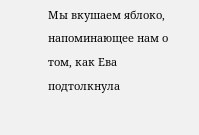Мы вкушаем яблоко, напоминающее нам о том, как Ева подтолкнула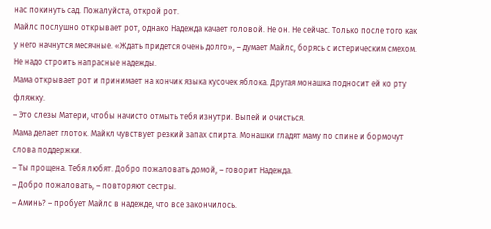нас покинуть сад. Пожалуйста, открой рот.
Майлс послушно открывает рот, однако Надежда качает головой. Не он. Не сейчас. Только после того как у него начнутся месячные. «Ждать придется очень долго», – думает Майлс, борясь с истерическим смехом. Не надо строить напрасные надежды.
Мама открывает рот и принимает на кончик языка кусочек яблока. Другая монашка подносит ей ко рту фляжку.
– Это слезы Матери, чтобы начисто отмыть тебя изнутри. Выпей и очисться.
Мама делает глоток. Майкл чувствует резкий запах спирта. Монашки гладят маму по спине и бормочут слова поддержки.
– Ты прощена. Тебя любят. Добро пожаловать домой, – говорит Надежда.
– Добро пожаловать, – повторяют сестры.
– Аминь? – пробует Майлс в надежде, что все закончилось.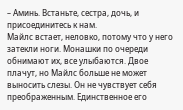– Аминь. Встаньте, сестра, дочь, и присоединитесь к нам.
Майлс встает, неловко, потому что у него затекли ноги. Монашки по очереди обнимают их, все улыбаются. Двое плачут, но Майлс больше не может выносить слезы. Он не чувствует себя преображенным. Единственное его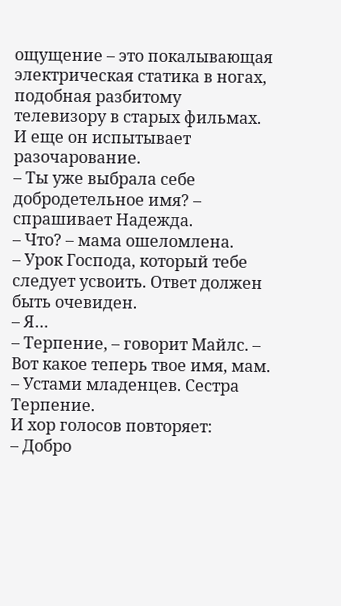ощущение – это покалывающая электрическая статика в ногах, подобная разбитому телевизору в старых фильмах. И еще он испытывает разочарование.
– Ты уже выбрала себе добродетельное имя? – спрашивает Надежда.
– Что? – мама ошеломлена.
– Урок Господа, который тебе следует усвоить. Ответ должен быть очевиден.
– Я…
– Терпение, – говорит Майлс. – Вот какое теперь твое имя, мам.
– Устами младенцев. Сестра Терпение.
И хор голосов повторяет:
– Добро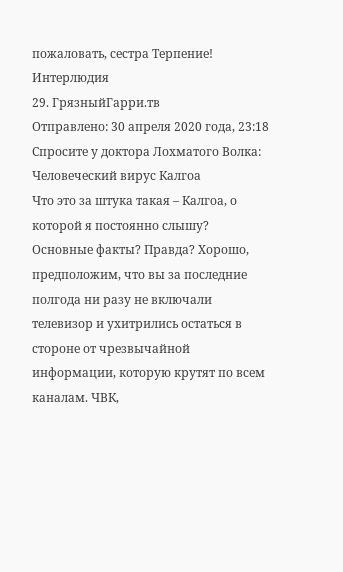пожаловать, сестра Терпение!
Интерлюдия
29. ГрязныйГарри.тв
Отправлено: 30 апреля 2020 года, 23:18
Спросите у доктора Лохматого Волка: Человеческий вирус Калгоа
Что это за штука такая – Калгоа, о которой я постоянно слышу?
Основные факты? Правда? Хорошо, предположим, что вы за последние полгода ни разу не включали телевизор и ухитрились остаться в стороне от чрезвычайной информации, которую крутят по всем каналам. ЧВК,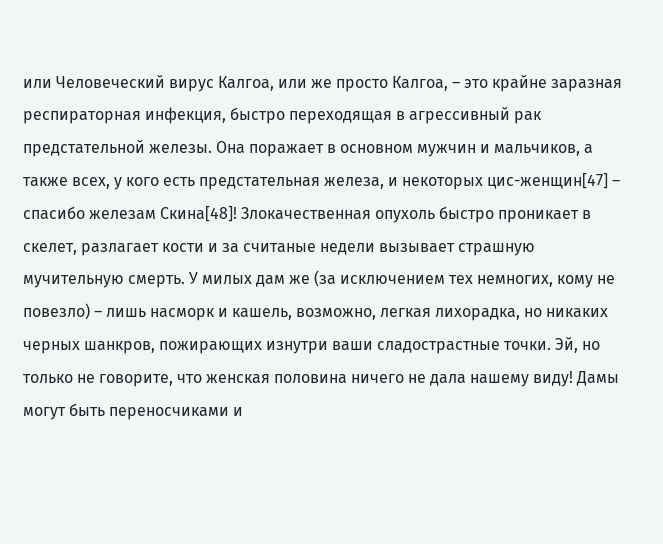или Человеческий вирус Калгоа, или же просто Калгоа, – это крайне заразная респираторная инфекция, быстро переходящая в агрессивный рак предстательной железы. Она поражает в основном мужчин и мальчиков, а также всех, у кого есть предстательная железа, и некоторых цис-женщин[47] – спасибо железам Скина[48]! Злокачественная опухоль быстро проникает в скелет, разлагает кости и за считаные недели вызывает страшную мучительную смерть. У милых дам же (за исключением тех немногих, кому не повезло) – лишь насморк и кашель, возможно, легкая лихорадка, но никаких черных шанкров, пожирающих изнутри ваши сладострастные точки. Эй, но только не говорите, что женская половина ничего не дала нашему виду! Дамы могут быть переносчиками и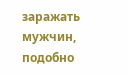заражать мужчин, подобно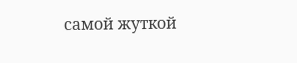самой жуткой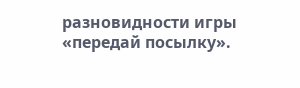разновидности игры «передай посылку».